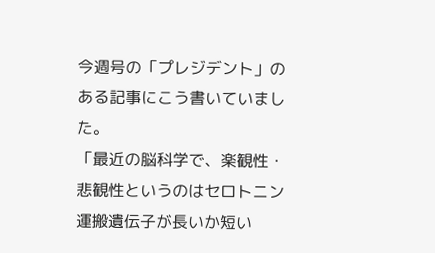今週号の「プレジデント」のある記事にこう書いていました。
「最近の脳科学で、楽観性・悲観性というのはセロトニン運搬遺伝子が長いか短い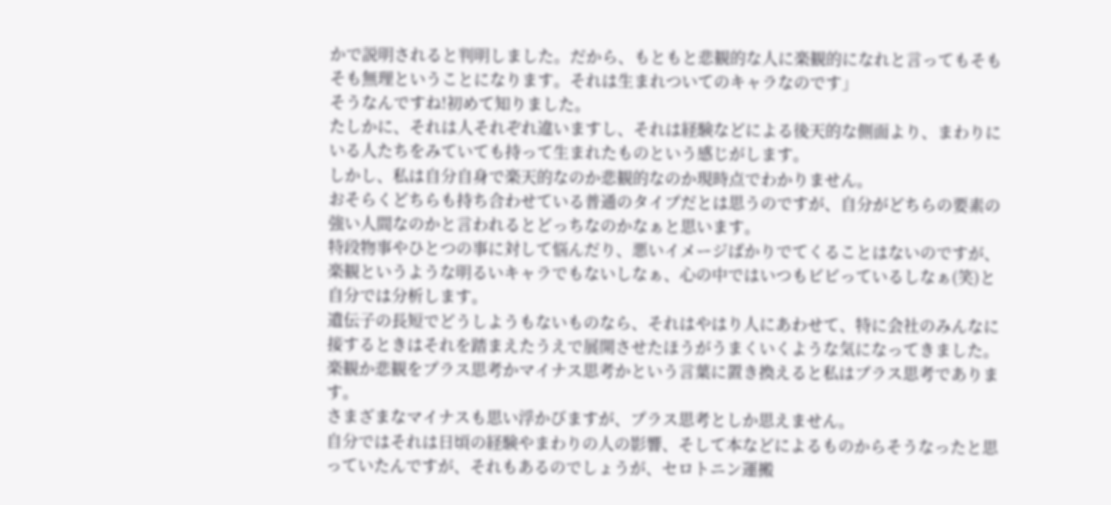かで説明されると判明しました。だから、もともと悲観的な人に楽観的になれと言ってもそもそも無理ということになります。それは生まれついてのキャラなのです」
そうなんですね!初めて知りました。
たしかに、それは人それぞれ違いますし、それは経験などによる後天的な側面より、まわりにいる人たちをみていても持って生まれたものという感じがします。
しかし、私は自分自身で楽天的なのか悲観的なのか現時点でわかりません。
おそらくどちらも持ち合わせている普通のタイプだとは思うのですが、自分がどちらの要素の強い人間なのかと言われるとどっちなのかなぁと思います。
特段物事やひとつの事に対して悩んだり、悪いイメージばかりでてくることはないのですが、楽観というような明るいキャラでもないしなぁ、心の中ではいつもビビっているしなぁ(笑)と自分では分析します。
遺伝子の長短でどうしようもないものなら、それはやはり人にあわせて、特に会社のみんなに接するときはそれを踏まえたうえで展開させたほうがうまくいくような気になってきました。
楽観か悲観をプラス思考かマイナス思考かという言葉に置き換えると私はプラス思考であります。
さまざまなマイナスも思い浮かびますが、プラス思考としか思えません。
自分ではそれは日頃の経験やまわりの人の影響、そして本などによるものからそうなったと思っていたんですが、それもあるのでしょうが、セロトニン運搬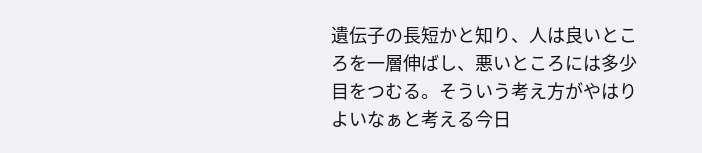遺伝子の長短かと知り、人は良いところを一層伸ばし、悪いところには多少目をつむる。そういう考え方がやはりよいなぁと考える今日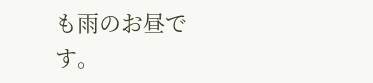も雨のお昼です。